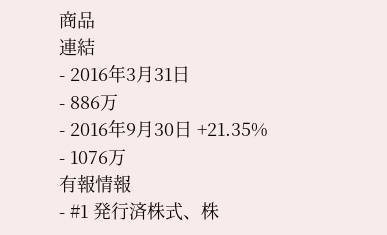商品
連結
- 2016年3月31日
- 886万
- 2016年9月30日 +21.35%
- 1076万
有報情報
- #1 発行済株式、株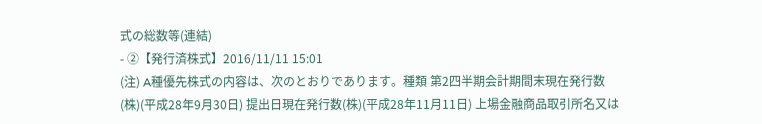式の総数等(連結)
- ②【発行済株式】2016/11/11 15:01
(注) A種優先株式の内容は、次のとおりであります。種類 第2四半期会計期間末現在発行数(株)(平成28年9月30日) 提出日現在発行数(株)(平成28年11月11日) 上場金融商品取引所名又は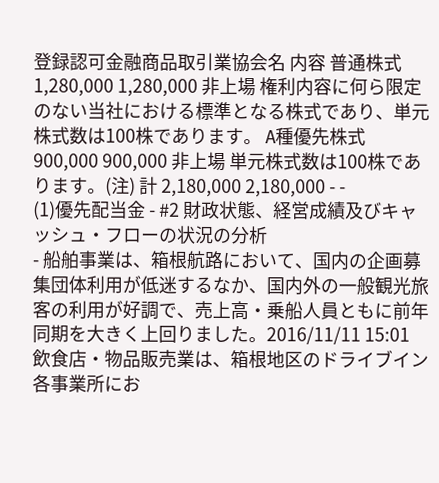登録認可金融商品取引業協会名 内容 普通株式 1,280,000 1,280,000 非上場 権利内容に何ら限定のない当社における標準となる株式であり、単元株式数は100株であります。 A種優先株式 900,000 900,000 非上場 単元株式数は100株であります。(注) 計 2,180,000 2,180,000 - -
(1)優先配当金 - #2 財政状態、経営成績及びキャッシュ・フローの状況の分析
- 船舶事業は、箱根航路において、国内の企画募集団体利用が低迷するなか、国内外の一般観光旅客の利用が好調で、売上高・乗船人員ともに前年同期を大きく上回りました。2016/11/11 15:01
飲食店・物品販売業は、箱根地区のドライブイン各事業所にお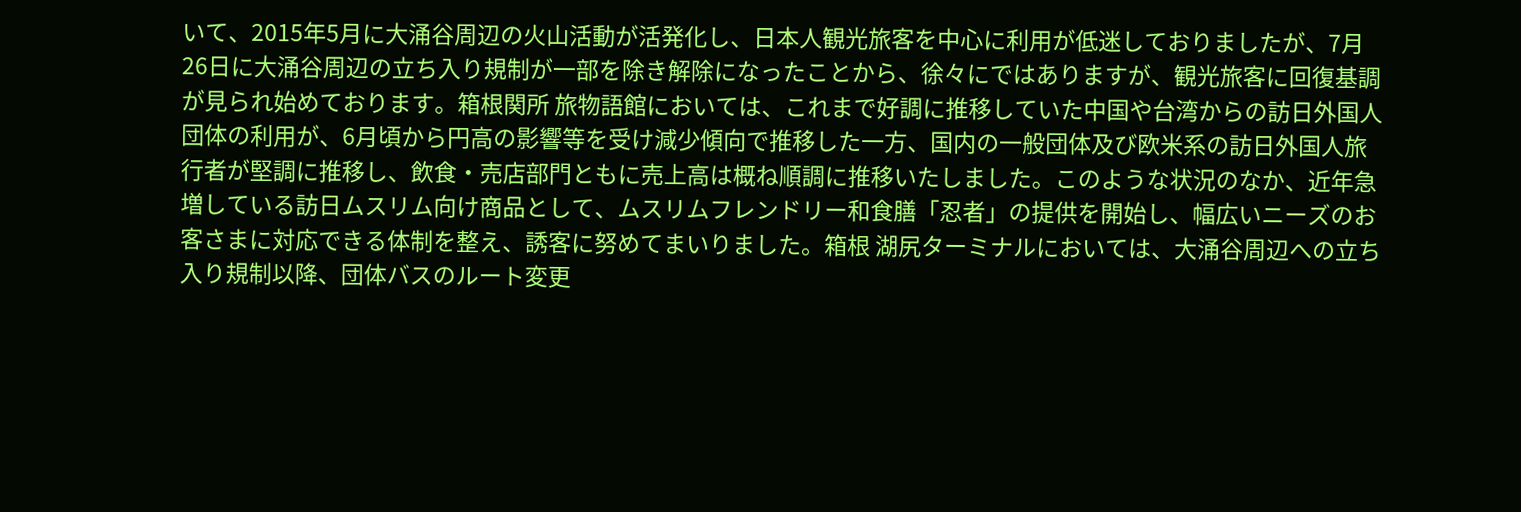いて、2015年5月に大涌谷周辺の火山活動が活発化し、日本人観光旅客を中心に利用が低迷しておりましたが、7月26日に大涌谷周辺の立ち入り規制が一部を除き解除になったことから、徐々にではありますが、観光旅客に回復基調が見られ始めております。箱根関所 旅物語館においては、これまで好調に推移していた中国や台湾からの訪日外国人団体の利用が、6月頃から円高の影響等を受け減少傾向で推移した一方、国内の一般団体及び欧米系の訪日外国人旅行者が堅調に推移し、飲食・売店部門ともに売上高は概ね順調に推移いたしました。このような状況のなか、近年急増している訪日ムスリム向け商品として、ムスリムフレンドリー和食膳「忍者」の提供を開始し、幅広いニーズのお客さまに対応できる体制を整え、誘客に努めてまいりました。箱根 湖尻ターミナルにおいては、大涌谷周辺への立ち入り規制以降、団体バスのルート変更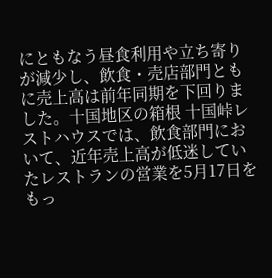にともなう昼食利用や立ち寄りが減少し、飲食・売店部門ともに売上高は前年同期を下回りました。十国地区の箱根 十国峠レストハウスでは、飲食部門において、近年売上高が低迷していたレストランの営業を5月17日をもっ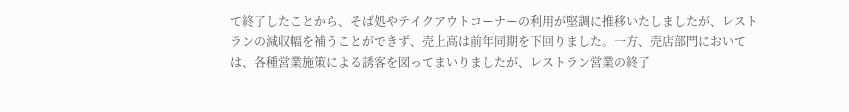て終了したことから、そば処やテイクアウトコーナーの利用が堅調に推移いたしましたが、レストランの減収幅を補うことができず、売上高は前年同期を下回りました。一方、売店部門においては、各種営業施策による誘客を図ってまいりましたが、レストラン営業の終了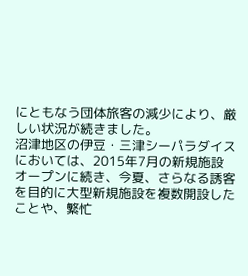にともなう団体旅客の減少により、厳しい状況が続きました。
沼津地区の伊豆・三津シーパラダイスにおいては、2015年7月の新規施設オープンに続き、今夏、さらなる誘客を目的に大型新規施設を複数開設したことや、繁忙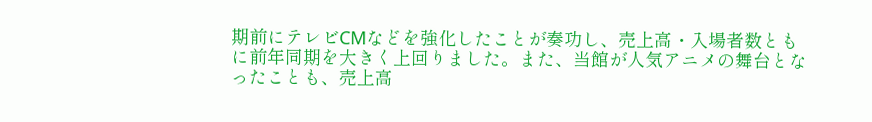期前にテレビCMなどを強化したことが奏功し、売上高・入場者数ともに前年同期を大きく上回りました。また、当館が人気アニメの舞台となったことも、売上高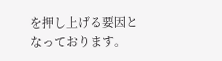を押し上げる要因となっております。